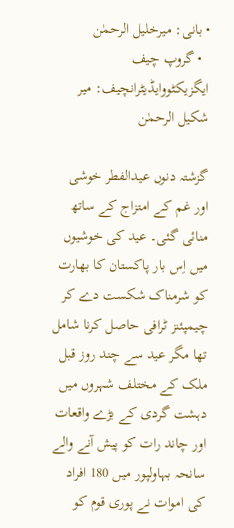• بانی: میرخلیل الرحمٰن
  • گروپ چیف ایگزیکٹووایڈیٹرانچیف: میر شکیل الرحمٰن

گزشتہ دنوں عیدالفطر خوشی اور غم کے امتزاج کے ساتھ منائی گئی۔ عید کی خوشیوں میں اِس بار پاکستان کا بھارت کو شرمناک شکست دے کر چیمپئنز ٹرافی حاصل کرنا شامل تھا مگر عید سے چند روز قبل ملک کے مختلف شہروں میں دہشت گردی کے بڑے واقعات اور چاند رات کو پیش آنے والے سانحہ بہاولپور میں 180 افراد کی اموات نے پوری قوم کو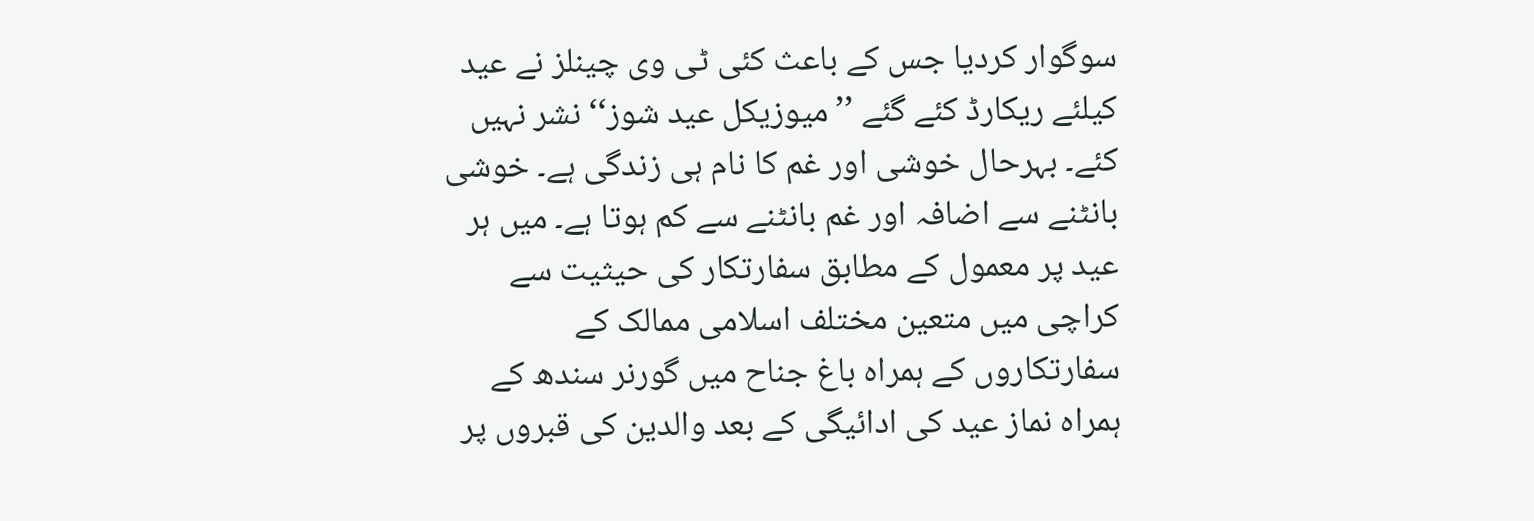سوگوار کردیا جس کے باعث کئی ٹی وی چینلز نے عید کیلئے ریکارڈ کئے گئے ’’میوزیکل عید شوز‘‘ نشر نہیں کئے۔ بہرحال خوشی اور غم کا نام ہی زندگی ہے۔ خوشی بانٹنے سے اضافہ اور غم بانٹنے سے کم ہوتا ہے۔ میں ہر عید پر معمول کے مطابق سفارتکار کی حیثیت سے کراچی میں متعین مختلف اسلامی ممالک کے سفارتکاروں کے ہمراہ باغ جناح میں گورنر سندھ کے ہمراہ نماز عید کی ادائیگی کے بعد والدین کی قبروں پر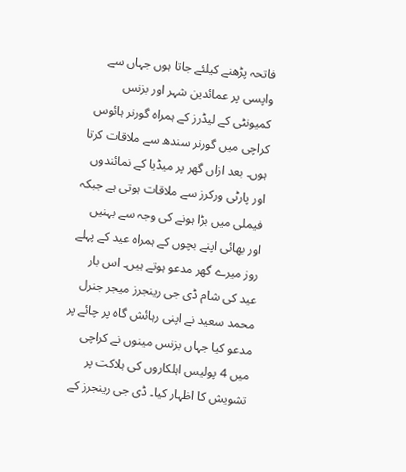فاتحہ پڑھنے کیلئے جاتا ہوں جہاں سے واپسی پر عمائدین شہر اور بزنس کمیونٹی کے لیڈرز کے ہمراہ گورنر ہائوس کراچی میں گورنر سندھ سے ملاقات کرتا ہوں۔ بعد ازاں گھر پر میڈیا کے نمائندوں اور پارٹی ورکرز سے ملاقات ہوتی ہے جبکہ فیملی میں بڑا ہونے کی وجہ سے بہنیں اور بھائی اپنے بچوں کے ہمراہ عید کے پہلے روز میرے گھر مدعو ہوتے ہیں۔ اس بار عید کی شام ڈی جی رینجرز میجر جنرل محمد سعید نے اپنی رہائش گاہ پر چائے پر مدعو کیا جہاں بزنس مینوں نے کراچی میں 4 پولیس اہلکاروں کی ہلاکت پر تشویش کا اظہار کیا۔ ڈی جی رینجرز کے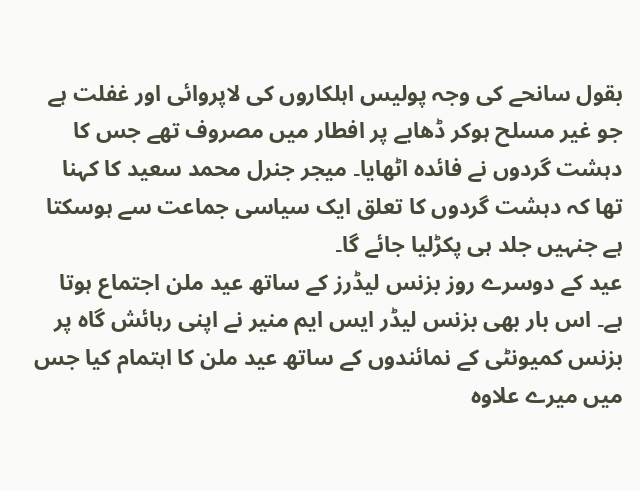بقول سانحے کی وجہ پولیس اہلکاروں کی لاپروائی اور غفلت ہے جو غیر مسلح ہوکر ڈھابے پر افطار میں مصروف تھے جس کا دہشت گردوں نے فائدہ اٹھایا۔ میجر جنرل محمد سعید کا کہنا تھا کہ دہشت گردوں کا تعلق ایک سیاسی جماعت سے ہوسکتا ہے جنہیں جلد ہی پکڑلیا جائے گا۔
عید کے دوسرے روز بزنس لیڈرز کے ساتھ عید ملن اجتماع ہوتا ہے۔ اس بار بھی بزنس لیڈر ایس ایم منیر نے اپنی رہائش گاہ پر بزنس کمیونٹی کے نمائندوں کے ساتھ عید ملن کا اہتمام کیا جس میں میرے علاوہ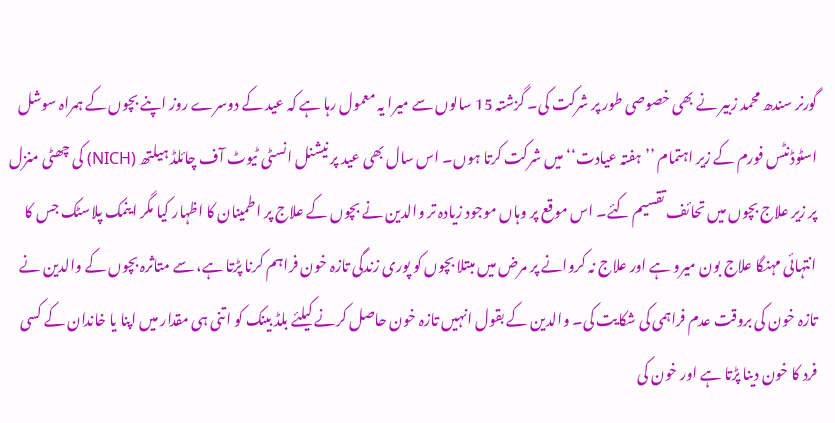گورنر سندھ محمد زبیر نے بھی خصوصی طور پر شرکت کی۔ گزشتہ 15 سالوں سے میرا یہ معمول رہا ہے کہ عید کے دوسرے روز اپنے بچوں کے ہمراہ سوشل اسٹوڈنٹس فورم کے زیر اہتمام ’’ہفتہ عیادت‘‘ میں شرکت کرتا ہوں۔ اس سال بھی عید پر نیشنل انسٹی ٹیوٹ آف چائلڈ ہیلتھ (NICH) کی چھٹی منزل پر زیر علاج بچوں میں تحائف تقسیم کئے۔ اس موقع پر وہاں موجود زیادہ تر والدین نے بچوں کے علاج پر اطمینان کا اظہار کیا مگر اینمک پلاسٹک جس کا انتہائی مہنگا علاج بون میرو ہے اور علاج نہ کروانے پر مرض میں مبتلا بچوں کو پوری زندگی تازہ خون فراہم کرنا پڑتا ہے، سے متاثرہ بچوں کے والدین نے تازہ خون کی بروقت عدم فراہمی کی شکایت کی۔ والدین کے بقول انہیں تازہ خون حاصل کرنے کیلئے بلڈ بینک کو اتنی ہی مقدار میں اپنا یا خاندان کے کسی فرد کا خون دینا پڑتا ہے اور خون کی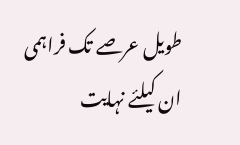طویل عرصے تک فراہمی ان کیلئے نہایت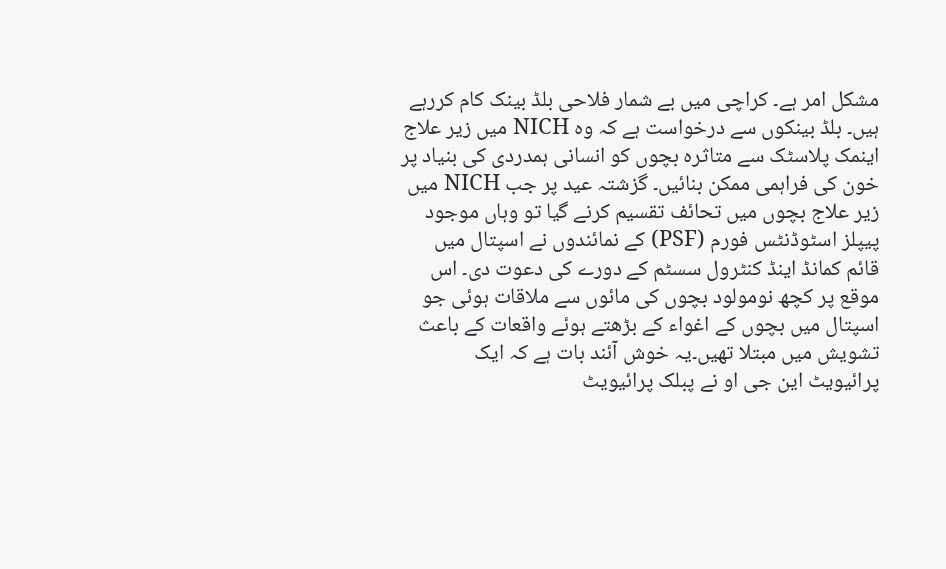مشکل امر ہے۔ کراچی میں بے شمار فلاحی بلڈ بینک کام کررہے ہیں۔ بلڈ بینکوں سے درخواست ہے کہ وہ NICH میں زیر علاج اینمک پلاسٹک سے متاثرہ بچوں کو انسانی ہمدردی کی بنیاد پر خون کی فراہمی ممکن بنائیں۔ گزشتہ عید پر جب NICH میں زیر علاج بچوں میں تحائف تقسیم کرنے گیا تو وہاں موجود پیپلز اسٹوڈنٹس فورم (PSF) کے نمائندوں نے اسپتال میں قائم کمانڈ اینڈ کنٹرول سسٹم کے دورے کی دعوت دی۔ اس موقع پر کچھ نومولود بچوں کی مائوں سے ملاقات ہوئی جو اسپتال میں بچوں کے اغواء کے بڑھتے ہوئے واقعات کے باعث تشویش میں مبتلا تھیں۔یہ خوش آئند بات ہے کہ ایک پرائیویٹ این جی او نے پبلک پرائیویٹ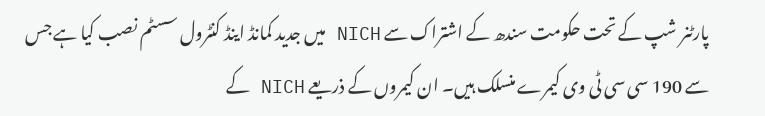پارٹنر شپ کے تحت حکومت سندھ کے اشتراک سے NICH میں جدید کمانڈ اینڈ کنٹرول سسٹم نصب کیا ہے جس سے 190 سی سی ٹی وی کیمرے منسلک ہیں۔ ان کیمروں کے ذریعے NICH کے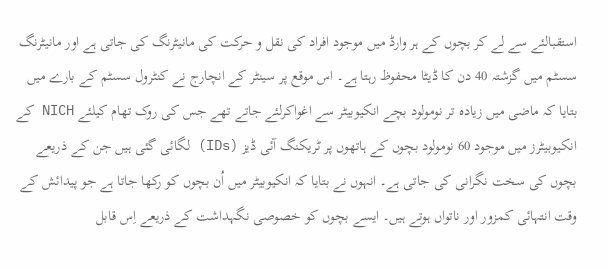استقبالئے سے لے کر بچوں کے ہر وارڈ میں موجود افراد کی نقل و حرکت کی مانیٹرنگ کی جاتی ہے اور مانیٹرنگ سسٹم میں گزشتہ 40 دن کا ڈیٹا محفوظ رہتا ہے۔ اس موقع پر سینٹر کے انچارج نے کنٹرول سسٹم کے بارے میں بتایا کہ ماضی میں زیادہ تر نومولود بچے انکیوبیٹر سے اغواکرلئے جاتے تھے جس کی روک تھام کیلئے NICH کے انکیوبیٹرز میں موجود 60 نومولود بچوں کے ہاتھوں پر ٹریکنگ آئی ڈیز (IDs) لگائی گئی ہیں جن کے ذریعے بچوں کی سخت نگرانی کی جاتی ہے۔ انہوں نے بتایا کہ انکیوبیٹر میں اُن بچوں کو رکھا جاتا ہے جو پیدائش کے وقت انتہائی کمزور اور ناتواں ہوتے ہیں۔ ایسے بچوں کو خصوصی نگہداشت کے ذریعے اِس قابل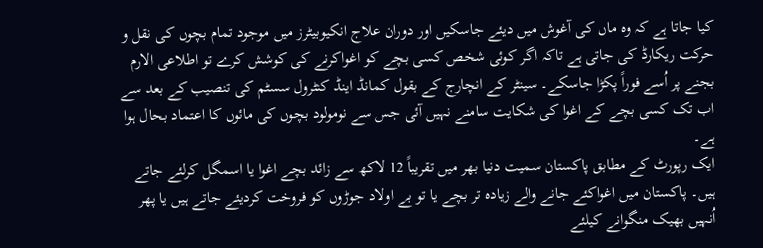کیا جاتا ہے کہ وہ ماں کی آغوش میں دیئے جاسکیں اور دوران علاج انکیوبیٹرز میں موجود تمام بچوں کی نقل و حرکت ریکارڈ کی جاتی ہے تاکہ اگر کوئی شخص کسی بچے کو اغواکرنے کی کوشش کرے تو اطلاعی الارم بجنے پر اُسے فوراً پکڑا جاسکے۔ سینٹر کے انچارج کے بقول کمانڈ اینڈ کنٹرول سسٹم کی تنصیب کے بعد سے اب تک کسی بچے کے اغوا کی شکایت سامنے نہیں آئی جس سے نومولود بچوں کی مائوں کا اعتماد بحال ہوا ہے۔
ایک رپورٹ کے مطابق پاکستان سمیت دنیا بھر میں تقریباً 12 لاکھ سے زائد بچے اغوا یا اسمگل کرلئے جاتے ہیں۔ پاکستان میں اغواکئے جانے والے زیادہ تر بچے یا تو بے اولاد جوڑوں کو فروخت کردیئے جاتے ہیں یا پھر اُنہیں بھیک منگوانے کیلئے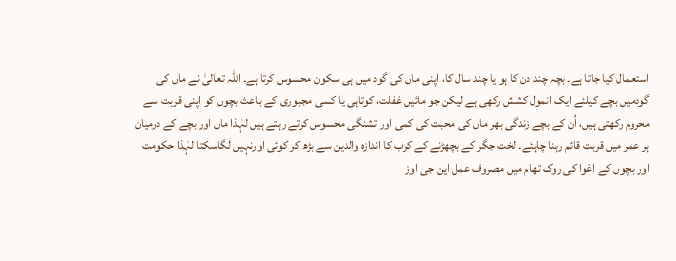استعمال کیا جاتا ہے۔ بچہ چند دن کا ہو یا چند سال کا، اپنی ماں کی گود میں ہی سکون محسوس کرتا ہے۔ اللہ تعالیٰ نے ماں کی گودمیں بچے کیلئے ایک انمول کشش رکھی ہے لیکن جو مائیں غفلت، کوتاہی یا کسی مجبوری کے باعث بچوں کو اپنی قربت سے محروم رکھتی ہیں، اُن کے بچے زندگی بھر ماں کی محبت کی کمی اور تشنگی محسوس کرتے رہتے ہیں لہٰذا ماں اور بچے کے درمیان ہر عمر میں قربت قائم رہنا چاہئے۔ لخت جگر کے بچھڑنے کے کرب کا اندازہ والدین سے بڑھ کر کوئی اورنہیں لگاسکتا لہٰذا حکومت اور بچوں کے اغوا کی روک تھام میں مصروف عمل این جی اوز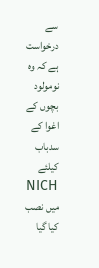سے درخواست ہے کہ وہ نومولود بچوں کے اغوا کے سدباب کیلئے NICH میں نصب کیا گیا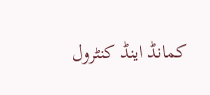کمانڈ اینڈ کنٹرول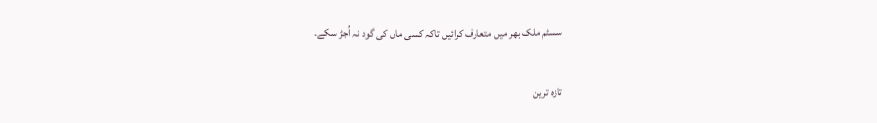سسٹم ملک بھر میں متعارف کرائیں تاکہ کسی ماں کی گود نہ اُجڑ سکے۔

تازہ ترین